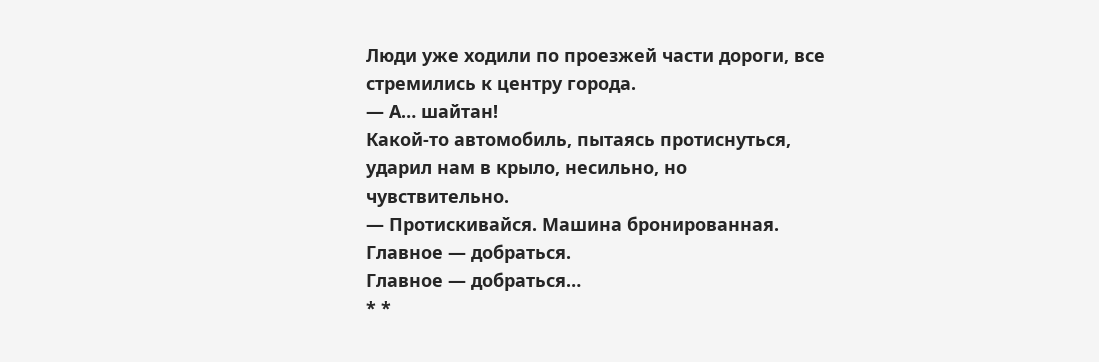Люди уже ходили по проезжей части дороги, все стремились к центру города.
— А… шайтан!
Какой-то автомобиль, пытаясь протиснуться, ударил нам в крыло, несильно, но чувствительно.
— Протискивайся. Машина бронированная. Главное — добраться.
Главное — добраться…
* *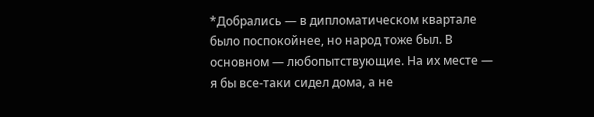*Добрались — в дипломатическом квартале было поспокойнее, но народ тоже был. В основном — любопытствующие. На их месте — я бы все-таки сидел дома, а не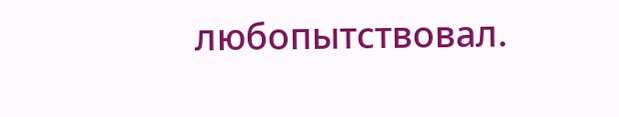любопытствовал.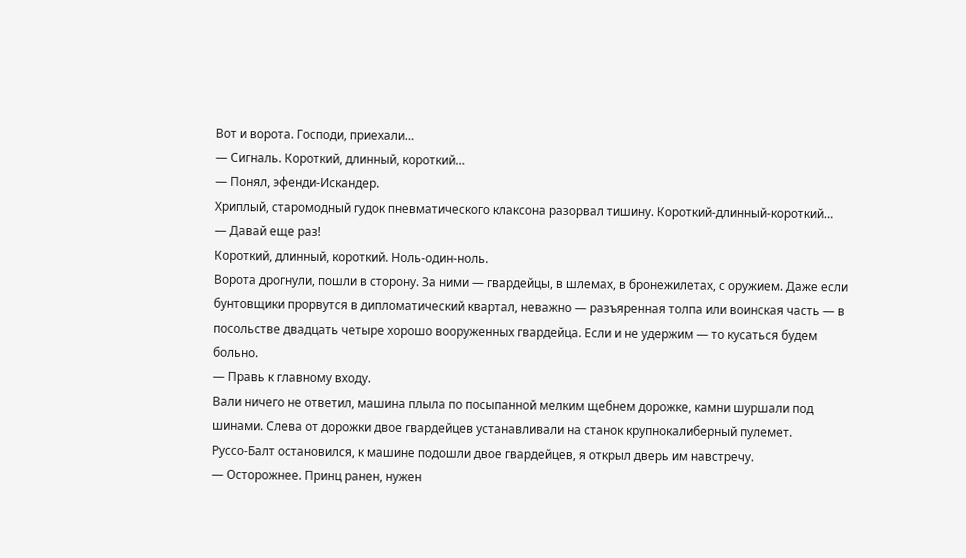Вот и ворота. Господи, приехали…
— Сигналь. Короткий, длинный, короткий…
— Понял, эфенди-Искандер.
Хриплый, старомодный гудок пневматического клаксона разорвал тишину. Короткий-длинный-короткий…
— Давай еще раз!
Короткий, длинный, короткий. Ноль-один-ноль.
Ворота дрогнули, пошли в сторону. За ними — гвардейцы, в шлемах, в бронежилетах, с оружием. Даже если бунтовщики прорвутся в дипломатический квартал, неважно — разъяренная толпа или воинская часть — в посольстве двадцать четыре хорошо вооруженных гвардейца. Если и не удержим — то кусаться будем больно.
— Правь к главному входу.
Вали ничего не ответил, машина плыла по посыпанной мелким щебнем дорожке, камни шуршали под шинами. Слева от дорожки двое гвардейцев устанавливали на станок крупнокалиберный пулемет.
Руссо-Балт остановился, к машине подошли двое гвардейцев, я открыл дверь им навстречу.
— Осторожнее. Принц ранен, нужен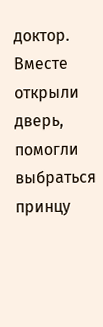доктор.
Вместе открыли дверь, помогли выбраться принцу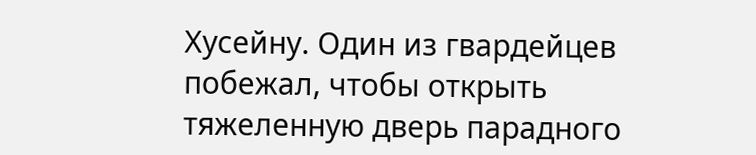Хусейну. Один из гвардейцев побежал, чтобы открыть тяжеленную дверь парадного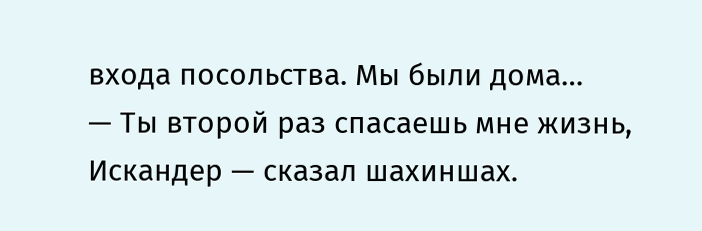входа посольства. Мы были дома…
— Ты второй раз спасаешь мне жизнь, Искандер — сказал шахиншах.